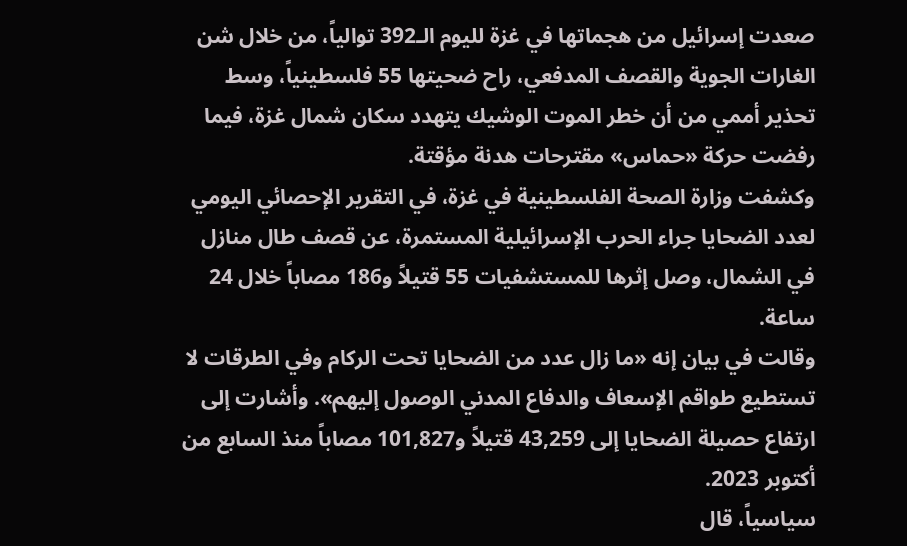صعدت إسرائيل من هجماتها في غزة لليوم الـ392 توالياً، من خلال شن الغارات الجوية والقصف المدفعي، راح ضحيتها 55 فلسطينياً، وسط تحذير أممي من أن خطر الموت الوشيك يتهدد سكان شمال غزة، فيما رفضت حركة «حماس» مقترحات هدنة مؤقتة.
وكشفت وزارة الصحة الفلسطينية في غزة، في التقرير الإحصائي اليومي لعدد الضحايا جراء الحرب الإسرائيلية المستمرة، عن قصف طال منازل في الشمال، وصل إثرها للمستشفيات 55 قتيلاً و186 مصاباً خلال 24 ساعة.
وقالت في بيان إنه «ما زال عدد من الضحايا تحت الركام وفي الطرقات لا تستطيع طواقم الإسعاف والدفاع المدني الوصول إليهم». وأشارت إلى ارتفاع حصيلة الضحايا إلى 43,259 قتيلاً و101,827 مصاباً منذ السابع من أكتوبر 2023.
سياسياً، قال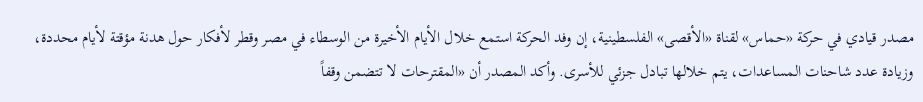مصدر قيادي في حركة «حماس» لقناة «الأقصى» الفلسطينية، إن وفد الحركة استمع خلال الأيام الأخيرة من الوسطاء في مصر وقطر لأفكار حول هدنة مؤقتة لأيام محددة، وزيادة عدد شاحنات المساعدات، يتم خلالها تبادل جزئي للأسرى. وأكد المصدر أن «المقترحات لا تتضمن وقفاً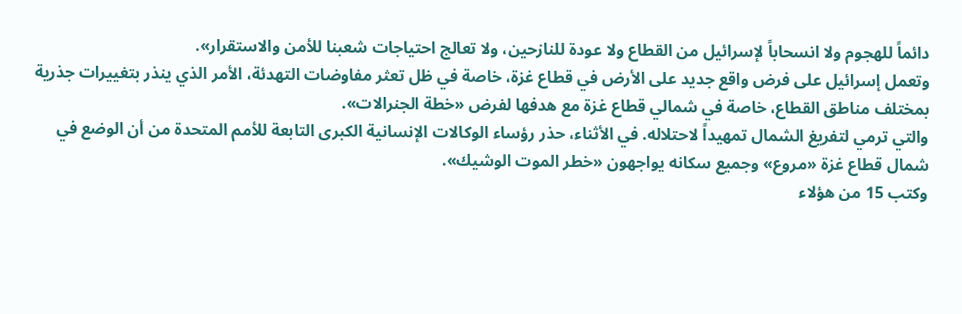دائماً للهجوم ولا انسحاباً لإسرائيل من القطاع ولا عودة للنازحين، ولا تعالج احتياجات شعبنا للأمن والاستقرار».
وتعمل إسرائيل على فرض واقع جديد على الأرض في قطاع غزة، خاصة في ظل تعثر مفاوضات التهدئة، الأمر الذي ينذر بتغييرات جذرية بمختلف مناطق القطاع، خاصة في شمالي قطاع غزة مع هدفها لفرض «خطة الجنرالات».
والتي ترمي لتفريغ الشمال تمهيداً لاحتلاله. في الأثناء، حذر رؤساء الوكالات الإنسانية الكبرى التابعة للأمم المتحدة من أن الوضع في شمال قطاع غزة «مروع» وجميع سكانه يواجهون «خطر الموت الوشيك».
وكتب 15 من هؤلاء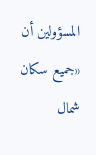المسؤولين أن «جميع سكان شمال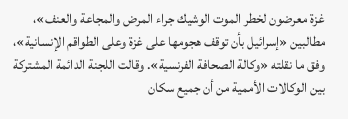غزة معرضون لخطر الموت الوشيك جراء المرض والمجاعة والعنف»، مطالبين «إسرائيل بأن توقف هجومها على غزة وعلى الطواقم الإنسانية»، وفق ما نقلته «وكالة الصحافة الفرنسية». وقالت اللجنة الدائمة المشتركة بين الوكالات الأممية من أن جميع سكان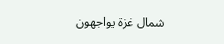شمال غزة يواجهون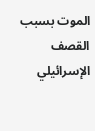الموت بسبب القصف الإسرائيلي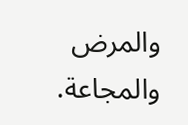والمرض والمجاعة.